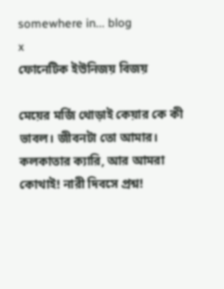somewhere in... blog
x
ফোনেটিক ইউনিজয় বিজয়

মেয়ের মর্জি থোড়াই কেয়ার কে কী ভাবল। জীবনটা তো আমার। কলকাতার ক্যারি, আর আমরা কোথাই! নারী দিবসে প্রশ্ন!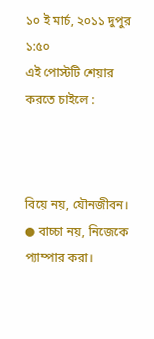১০ ই মার্চ, ২০১১ দুপুর ১:৫০
এই পোস্টটি শেয়ার করতে চাইলে :



বিয়ে নয়, যৌনজীবন।
● বাচ্চা নয়, নিজেকে প্যাম্পার করা।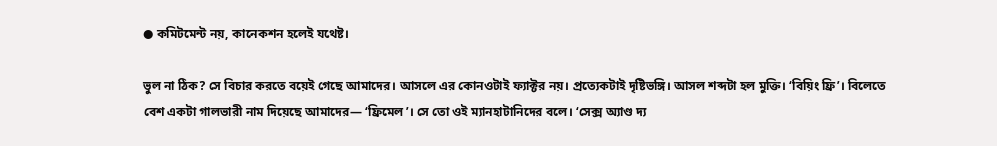● কমিটমেন্ট নয়, কানেকশন হলেই যথেষ্ট।

ভুল না ঠিক? সে বিচার করতে বয়েই গেছে আমাদের। আসলে এর কোনওটাই ফ্যাক্টর নয়। প্রত্যেকটাই দৃষ্টিভঙ্গি। আসল শব্দটা হল মুক্তি। ‘বিয়িং ফ্রি’। বিলেতে বেশ একটা গালভারী নাম দিয়েছে আমাদের— ‘ফ্রিমেল’। সে তো ওই ম্যানহাটানিদের বলে। ‘সেক্স অ্যাণ্ড দ্য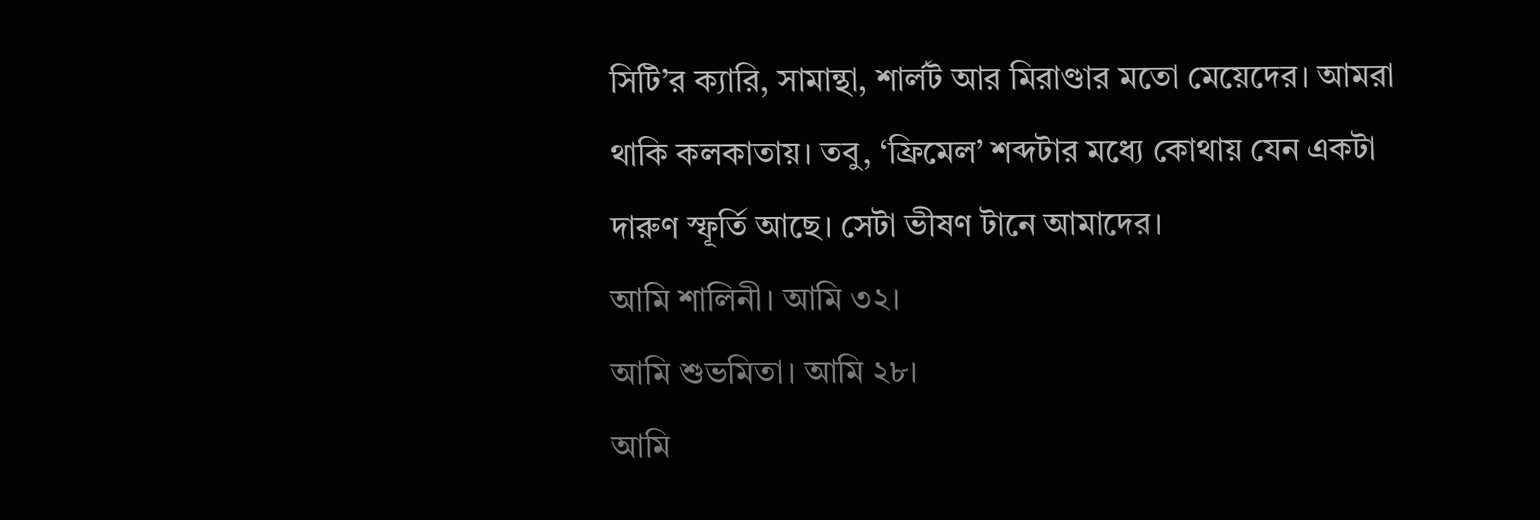সিটি’র ক্যারি, সামান্থা, শার্লট আর মিরাণ্ডার মতো মেয়েদের। আমরা থাকি কলকাতায়। তবু, ‘ফ্রিমেল’ শব্দটার মধ্যে কোথায় যেন একটা দারুণ স্ফূর্তি আছে। সেটা ভীষণ টানে আমাদের।
আমি শালিনী। আমি ৩২।
আমি শুভমিতা। আমি ২৮।
আমি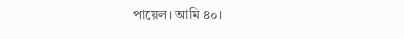পায়েল। আমি ৪০।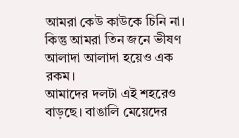আমরা কেউ কাউকে চিনি না। কিন্তু আমরা তিন জনে ভীষণ আলাদা আলাদা হয়েও এক রকম।
আমাদের দলটা এই শহরেও বাড়ছে। বাঙালি মেয়েদের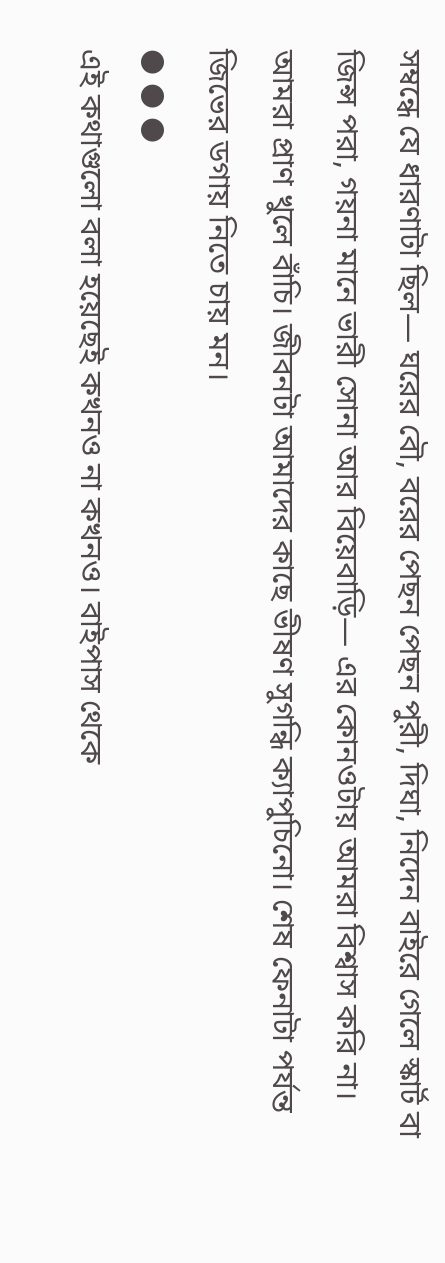সম্বন্ধে যে ধারণাটা ছিল— ঘরের বৌ, বরের পেছন পেছন পুরী, দিঘা, নিদেন বাইরে গেলে স্কার্ট বা জিন্স পরা, গয়না মানে ভারী সোনা আর বিয়েবাড়ি— এর কোনওটায় আমরা বিশ্বাস করি না।
আমরা প্রাণ খুলে বাঁচি। জীবনটা আমাদের কাছে ভীষণ সুগন্ধি ক্যাপুচিনো। শেষ ফেনাটা পর্যন্ত জিভের ডগায় নিতে চায় মন।
● ● ●
এই কথাগুলো বলা হয়েছেই কখনও না কখনও। বাইপাস থেকে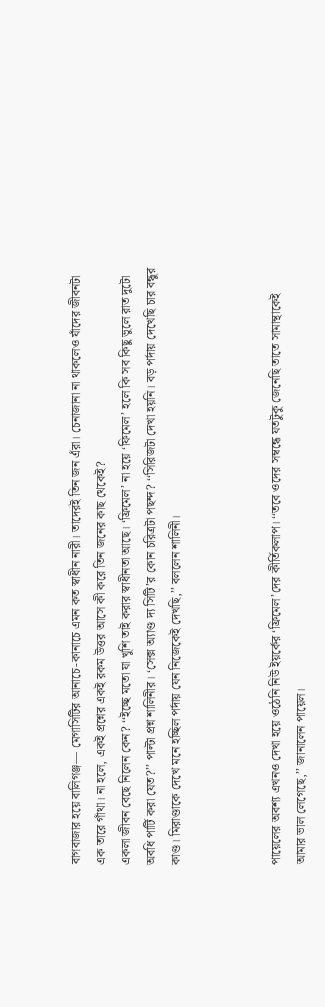বাগবাজার হয়ে বালিগঞ্জ— মেগাসিটির আনাচে-কানাচে এমন কত স্বাধীন নারী। তাদেরই তিন জন এঁরা। চেনাজানা না থাকলেও যাঁদের জীবনটা এক তারে গাঁথা। না হলে, একই প্রশ্নের একই রকম উত্তর আসে কী করে তিন জনের কাছ থেকেই?
একলা জীবন বেছে নিলেন কেন? ‘‘ইচ্ছে মতো যা খুশি তাই করার স্বাধীনতা আছে। ‘ফ্রিমেল’ না হয়ে ‘ফিমেল’ হলে কি সব কিছু ভুলে রাত দুটো অবধি পার্টি করা যেত?’’ পাল্টা প্রশ্ন শালিনীর। ‘সেক্স অ্যাণ্ড দ্য সিটি’র কোন চরিত্রটা পছন্দ? ‘‘সিরিজটা দেখা হয়নি। বড় পর্দায় দেখেছি চার বন্ধুর কাণ্ড। মিরাণ্ডাকে দেখে মনে হচ্ছিল পর্দায় যেন নিজেকেই দেখছি,’’ বললেন শালিনী।



পায়েলের অবশ্য এখনও দেখা হয়ে ওঠেনি নিউ ইয়র্কের ‘ফ্রিমেল’দের কীর্তিকলাপ। ‘‘তবে ওদের সম্বন্ধে যতটুকু জেনেছি তাতে সামান্থাকেই আমার ভাল লেগেছে,’’ জানালেন পায়েল।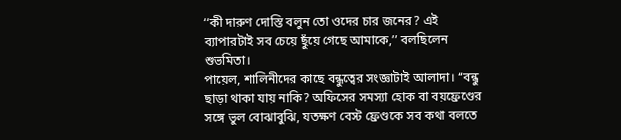‘‘কী দারুণ দোস্তি বলুন তো ওদের চার জনের? এই ব্যাপারটাই সব চেয়ে ছুঁয়ে গেছে আমাকে,’’ বলছিলেন শুভমিতা।
পায়েল, শালিনীদের কাছে বন্ধুত্বের সংজ্ঞাটাই আলাদা। ‘‘বন্ধু ছাড়া থাকা যায় নাকি? অফিসের সমস্যা হোক বা বয়ফ্রেণ্ডের সঙ্গে ভুল বোঝাবুঝি, যতক্ষণ বেস্ট ফ্রেণ্ডকে সব কথা বলতে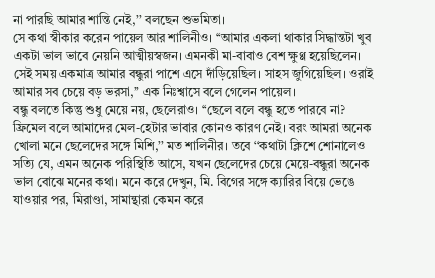না পারছি আমার শান্তি নেই,’’ বলছেন শুভমিতা।
সে কথা স্বীকার করেন পায়েল আর শালিনীও। ‘‘আমার একলা থাকার সিদ্ধান্তটা খুব একটা ভাল ভাবে নেয়নি আত্মীয়স্বজন। এমনকী মা-বাবাও বেশ ক্ষুণ্ণ হয়েছিলেন। সেই সময় একমাত্র আমার বন্ধুরা পাশে এসে দাঁড়িয়েছিল। সাহস জুগিয়েছিল। ওরাই আমার সব চেয়ে বড় ভরসা,’’ এক নিঃশ্বাসে বলে গেলেন পায়েল।
বন্ধু বলতে কিন্তু শুধু মেয়ে নয়, ছেলেরাও। ‘‘ছেলে বলে বন্ধু হতে পারবে না? ফ্রিমেল বলে আমাদের মেল-হেটার ভাবার কোনও কারণ নেই। বরং আমরা অনেক খোলা মনে ছেলেদের সঙ্গে মিশি,’’ মত শালিনীর। তবে ‘‘কথাটা ক্লিশে শোনালেও সত্যি যে, এমন অনেক পরিস্থিতি আসে, যখন ছেলেদের চেয়ে মেয়ে-বন্ধুরা অনেক ভাল বোঝে মনের কথা। মনে করে দেখুন, মি. বিগের সঙ্গে ক্যারির বিয়ে ভেঙে যাওয়ার পর, মিরাণ্ডা, সামান্থারা কেমন করে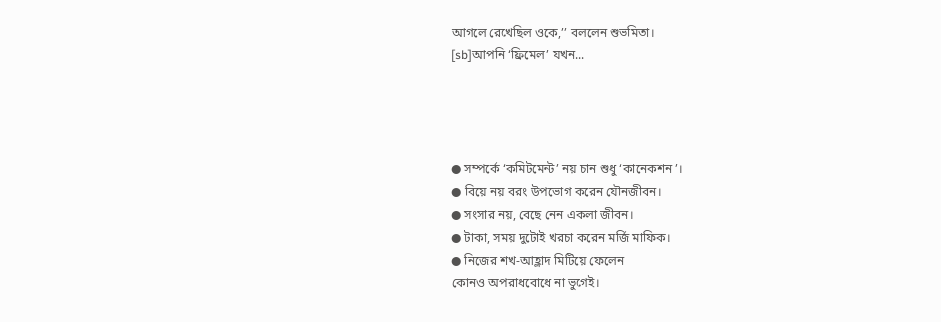আগলে রেখেছিল ওকে,’’ বললেন শুভমিতা।
[sb]আপনি ‘ফ্রিমেল’ যখন...




● সম্পর্কে ‘কমিটমেন্ট’ নয় চান শুধু ‘কানেকশন’।
● বিয়ে নয় বরং উপভোগ করেন যৌনজীবন।
● সংসার নয়, বেছে নেন একলা জীবন।
● টাকা, সময় দুটোই খরচা করেন মর্জি মাফিক।
● নিজের শখ-আহ্লাদ মিটিয়ে ফেলেন
কোনও অপরাধবোধে না ভুগেই।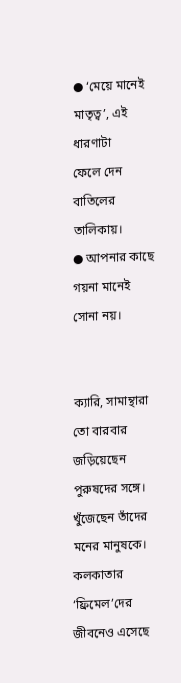● ‘মেয়ে মানেই মাতৃত্ব’, এই ধারণাটা
ফেলে দেন বাতিলের তালিকায়।
● আপনার কাছে গয়না মানেই সোনা নয়।


ক্যারি, সামান্থারা তো বারবার জড়িয়েছেন পুরুষদের সঙ্গে। খুঁজেছেন তাঁদের মনের মানুষকে। কলকাতার ‘ফ্রিমেল’দের জীবনেও এসেছে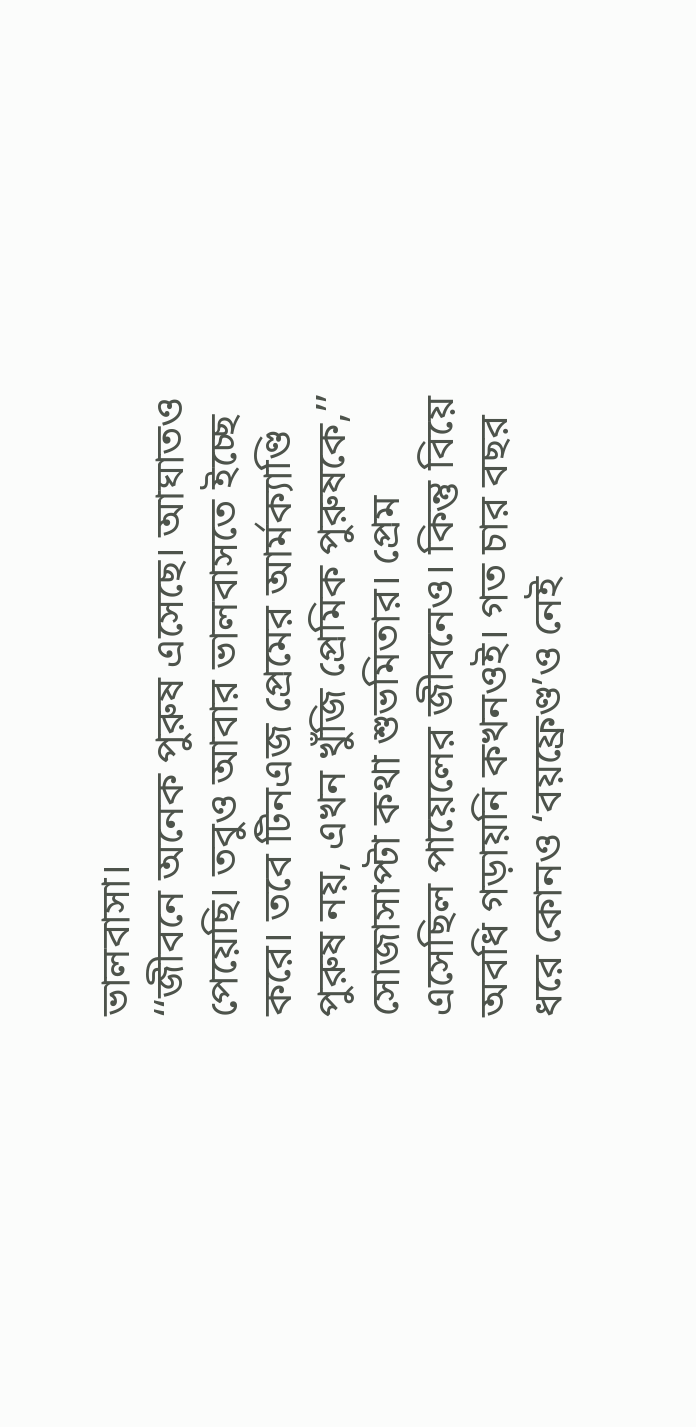ভালবাসা।
‘‘জীবনে অনেক পুরুষ এসেছে। আঘাতও পেয়েছি। তবুও আবার ভালবাসতে ইচ্ছে করে। তবে টিনএজ প্রেমের আর্মক্যাণ্ডি পুরুষ নয়, এখন খুঁজি প্রেমিক পুরুষকে,’’ সোজাসাপ্টা কথা শুভমিতার। প্রেম এসেছিল পায়েলের জীবনেও। কিন্তু বিয়ে অবধি গড়ায়নি কখনওই। গত চার বছর ধরে কোনও ‘বয়ফ্রেণ্ড’ও নেই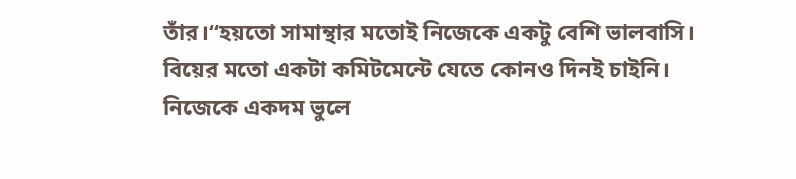তাঁর।‘‘হয়তো সামান্থার মতোই নিজেকে একটু বেশি ভালবাসি। বিয়ের মতো একটা কমিটমেন্টে যেতে কোনও দিনই চাইনি। নিজেকে একদম ভুলে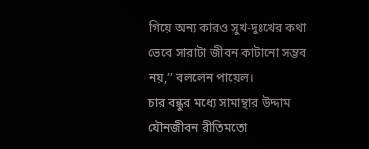গিয়ে অন্য কারও সুখ-দুঃখের কথা ভেবে সারাটা জীবন কাটানো সম্ভব নয়,’’ বললেন পায়েল।
চার বন্ধুর মধ্যে সামান্থার উদ্দাম যৌনজীবন রীতিমতো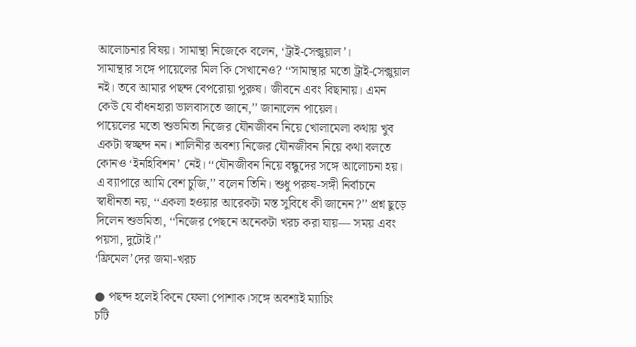আলোচনার বিষয়। সামান্থা নিজেকে বলেন, ‘ট্রাই-সেক্সুয়াল’।
সামান্থার সঙ্গে পায়েলের মিল কি সেখানেও? ‘‘সামান্থার মতো ট্রাই-সেক্সুয়াল নই। তবে আমার পছন্দ বেপরোয়া পুরুষ। জীবনে এবং বিছানায়। এমন কেউ যে বাঁধনহারা ভালবাসতে জানে,’’ জানালেন পায়েল।
পায়েলের মতো শুভমিতা নিজের যৌনজীবন নিয়ে খোলামেলা কথায় খুব একটা স্বচ্ছন্দ নন। শালিনীর অবশ্য নিজের যৌনজীবন নিয়ে কথা বলতে কোনও ‘ইনহিবিশন’ নেই। ‘‘যৌনজীবন নিয়ে বন্ধুদের সঙ্গে আলোচনা হয়। এ ব্যাপারে আমি বেশ চুজি,’’ বলেন তিনি। শুধু পরুষ-সঙ্গী নির্বাচনে স্বাধীনতা নয়, ‘‘একলা হওয়ার আরেকটা মস্ত সুবিধে কী জানেন?’’ প্রশ্ন ছুড়ে দিলেন শুভমিতা, ‘‘নিজের পেছনে অনেকটা খরচ করা যায়— সময় এবং পয়সা, দুটোই।’’
‘ফ্রিমেল’দের জমা-খরচ

● পছন্দ হলেই কিনে ফেলা পোশাক।সঙ্গে অবশ্যই ম্যাচিং
চটি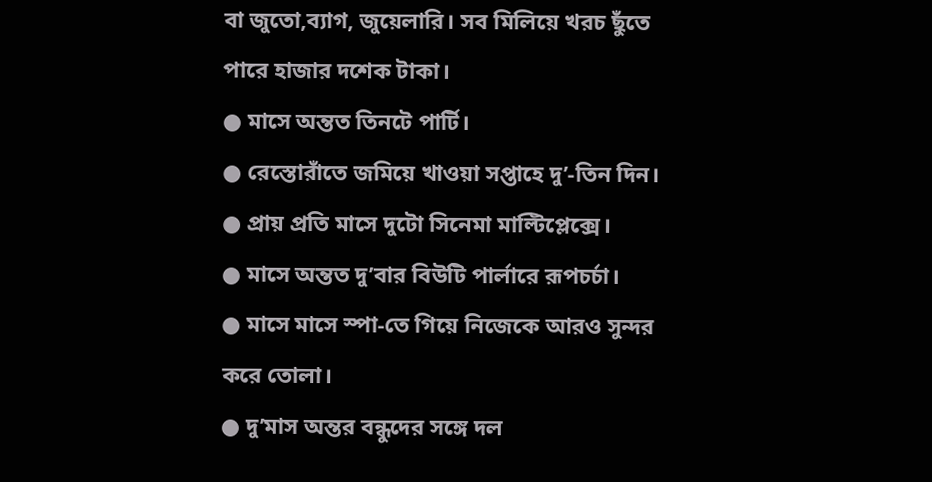বা জুতো,ব্যাগ, জুয়েলারি। সব মিলিয়ে খরচ ছুঁতে
পারে হাজার দশেক টাকা।
● মাসে অন্তত তিনটে পার্টি।
● রেস্তোরাঁতে জমিয়ে খাওয়া সপ্তাহে দু’-তিন দিন।
● প্রায় প্রতি মাসে দুটো সিনেমা মাল্টিপ্লেক্সে।
● মাসে অন্তত দু’বার বিউটি পার্লারে রূপচর্চা।
● মাসে মাসে স্পা-তে গিয়ে নিজেকে আরও সুন্দর করে তোলা।
● দু’মাস অন্তর বন্ধুদের সঙ্গে দল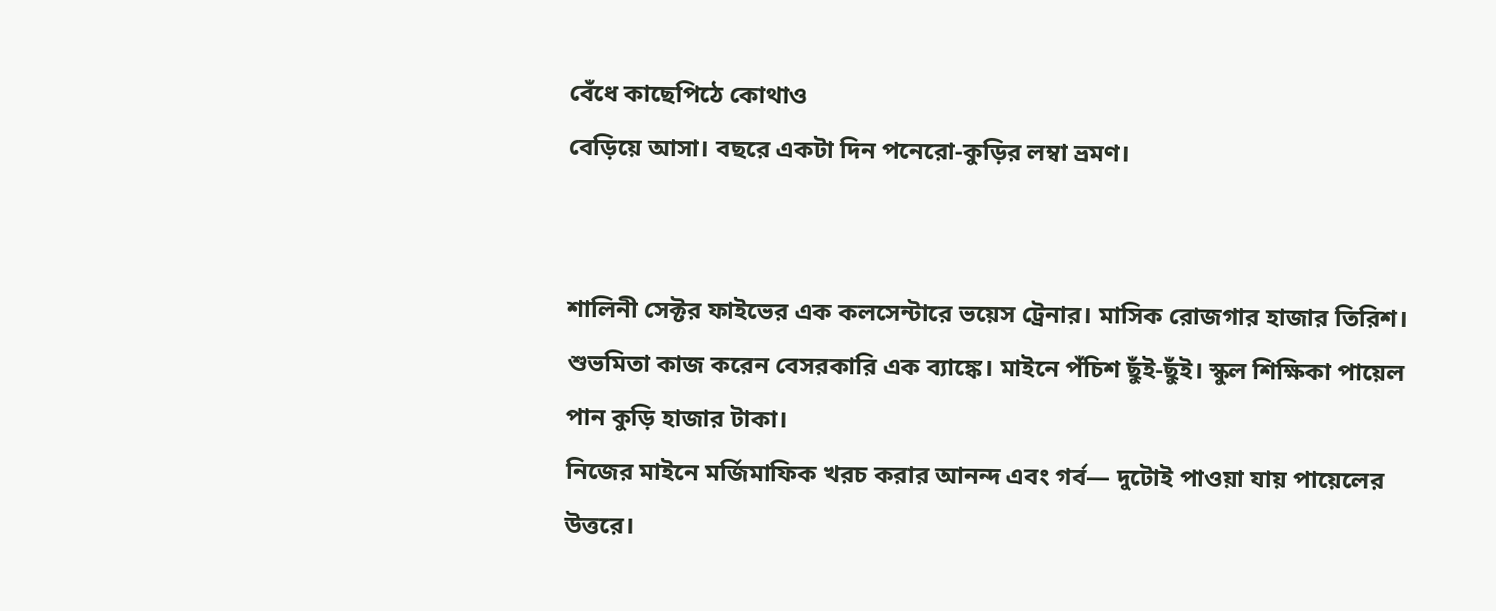বেঁধে কাছেপিঠে কোথাও
বেড়িয়ে আসা। বছরে একটা দিন পনেরো-কুড়ির লম্বা ভ্রমণ।


শালিনী সেক্টর ফাইভের এক কলসেন্টারে ভয়েস ট্রেনার। মাসিক রোজগার হাজার তিরিশ। শুভমিতা কাজ করেন বেসরকারি এক ব্যাঙ্কে। মাইনে পঁচিশ ছুঁই-ছুঁই। স্কুল শিক্ষিকা পায়েল পান কুড়ি হাজার টাকা।
নিজের মাইনে মর্জিমাফিক খরচ করার আনন্দ এবং গর্ব— দুটোই পাওয়া যায় পায়েলের উত্তরে।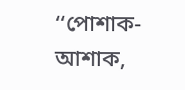‘‘পোশাক-আশাক,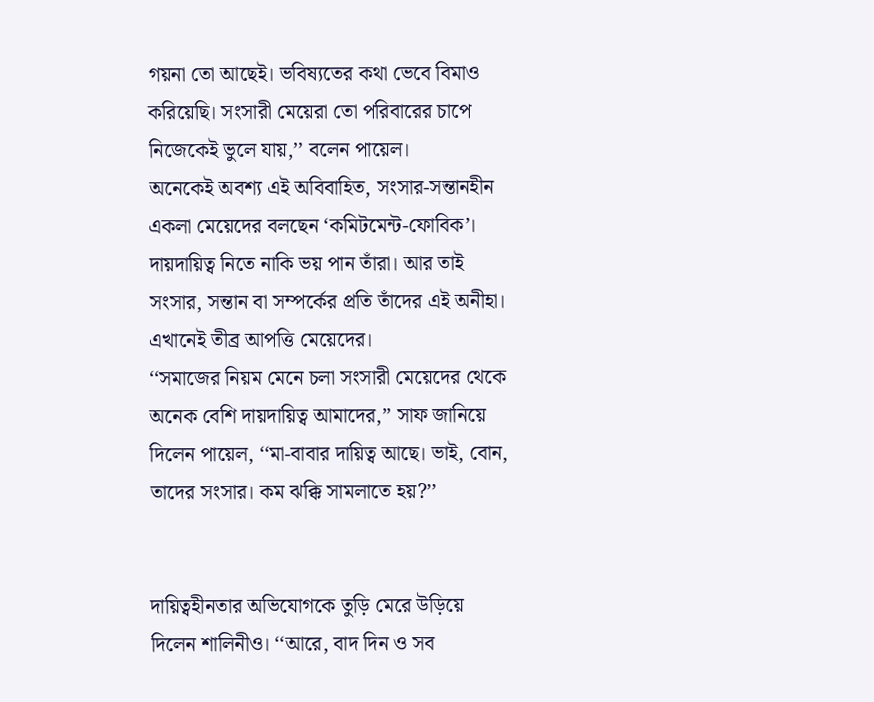গয়না তো আছেই। ভবিষ্যতের কথা ভেবে বিমাও করিয়েছি। সংসারী মেয়েরা তো পরিবারের চাপে নিজেকেই ভুলে যায়,’’ বলেন পায়েল।
অনেকেই অবশ্য এই অবিবাহিত, সংসার-সন্তানহীন একলা মেয়েদের বলছেন ‘কমিটমেন্ট-ফোবিক’। দায়দায়িত্ব নিতে নাকি ভয় পান তাঁরা। আর তাই সংসার, সন্তান বা সম্পর্কের প্রতি তাঁদের এই অনীহা। এখানেই তীব্র আপত্তি মেয়েদের।
‘‘সমাজের নিয়ম মেনে চলা সংসারী মেয়েদের থেকে অনেক বেশি দায়দায়িত্ব আমাদের,’’ সাফ জানিয়ে দিলেন পায়েল, ‘‘মা-বাবার দায়িত্ব আছে। ভাই, বোন, তাদের সংসার। কম ঝক্কি সামলাতে হয়?’’


দায়িত্বহীনতার অভিযোগকে তুড়ি মেরে উড়িয়ে দিলেন শালিনীও। ‘‘আরে, বাদ দিন ও সব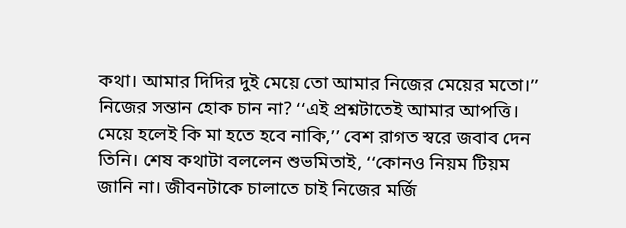কথা। আমার দিদির দুই মেয়ে তো আমার নিজের মেয়ের মতো।’’ নিজের সন্তান হোক চান না? ‘‘এই প্রশ্নটাতেই আমার আপত্তি। মেয়ে হলেই কি মা হতে হবে নাকি,’’ বেশ রাগত স্বরে জবাব দেন তিনি। শেষ কথাটা বললেন শুভমিতাই, ‘‘কোনও নিয়ম টিয়ম জানি না। জীবনটাকে চালাতে চাই নিজের মর্জি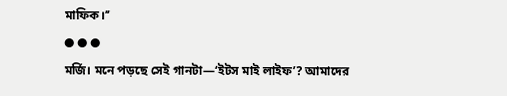মাফিক।’’
● ● ●
মর্জি। মনে পড়ছে সেই গানটা—‘ইটস মাই লাইফ’? আমাদের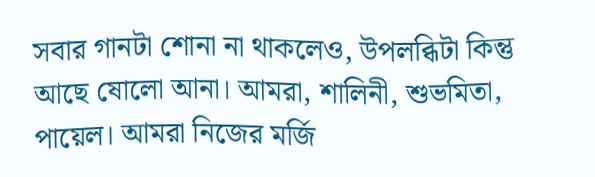সবার গানটা শোনা না থাকলেও, উপলব্ধিটা কিন্তু আছে ষোলো আনা। আমরা, শালিনী, শুভমিতা, পায়েল। আমরা নিজের মর্জি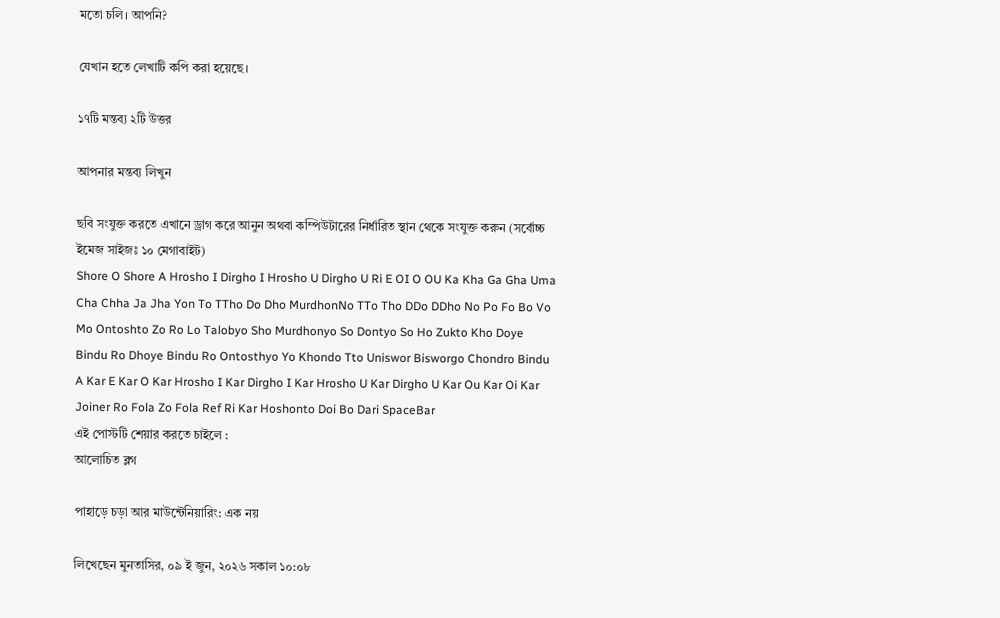মতো চলি। আপনি?

যেখান হতে লেখাটি কপি করা হয়েছে।

১৭টি মন্তব্য ২টি উত্তর

আপনার মন্তব্য লিখুন

ছবি সংযুক্ত করতে এখানে ড্রাগ করে আনুন অথবা কম্পিউটারের নির্ধারিত স্থান থেকে সংযুক্ত করুন (সর্বোচ্চ ইমেজ সাইজঃ ১০ মেগাবাইট)
Shore O Shore A Hrosho I Dirgho I Hrosho U Dirgho U Ri E OI O OU Ka Kha Ga Gha Uma Cha Chha Ja Jha Yon To TTho Do Dho MurdhonNo TTo Tho DDo DDho No Po Fo Bo Vo Mo Ontoshto Zo Ro Lo Talobyo Sho Murdhonyo So Dontyo So Ho Zukto Kho Doye Bindu Ro Dhoye Bindu Ro Ontosthyo Yo Khondo Tto Uniswor Bisworgo Chondro Bindu A Kar E Kar O Kar Hrosho I Kar Dirgho I Kar Hrosho U Kar Dirgho U Kar Ou Kar Oi Kar Joiner Ro Fola Zo Fola Ref Ri Kar Hoshonto Doi Bo Dari SpaceBar
এই পোস্টটি শেয়ার করতে চাইলে :
আলোচিত ব্লগ

পাহাড়ে চড়া আর মাউন্টেনিয়ারিং: এক নয়

লিখেছেন মুনতাসির, ০৯ ই জুন, ২০২৬ সকাল ১০:০৮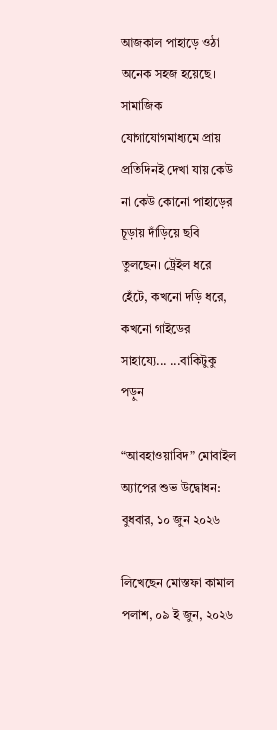আজকাল পাহাড়ে ওঠা অনেক সহজ হয়েছে। সামাজিক যোগাযোগমাধ্যমে প্রায় প্রতিদিনই দেখা যায় কেউ না কেউ কোনো পাহাড়ের চূড়ায় দাঁড়িয়ে ছবি তুলছেন। ট্রেইল ধরে হেঁটে, কখনো দড়ি ধরে, কখনো গাইডের সাহায্যে... ...বাকিটুকু পড়ুন

“আবহাওয়াবিদ” মোবাইল অ্যাপের শুভ উদ্বোধন: বুধবার, ১০ জুন ২০২৬

লিখেছেন মোস্তফা কামাল পলাশ, ০৯ ই জুন, ২০২৬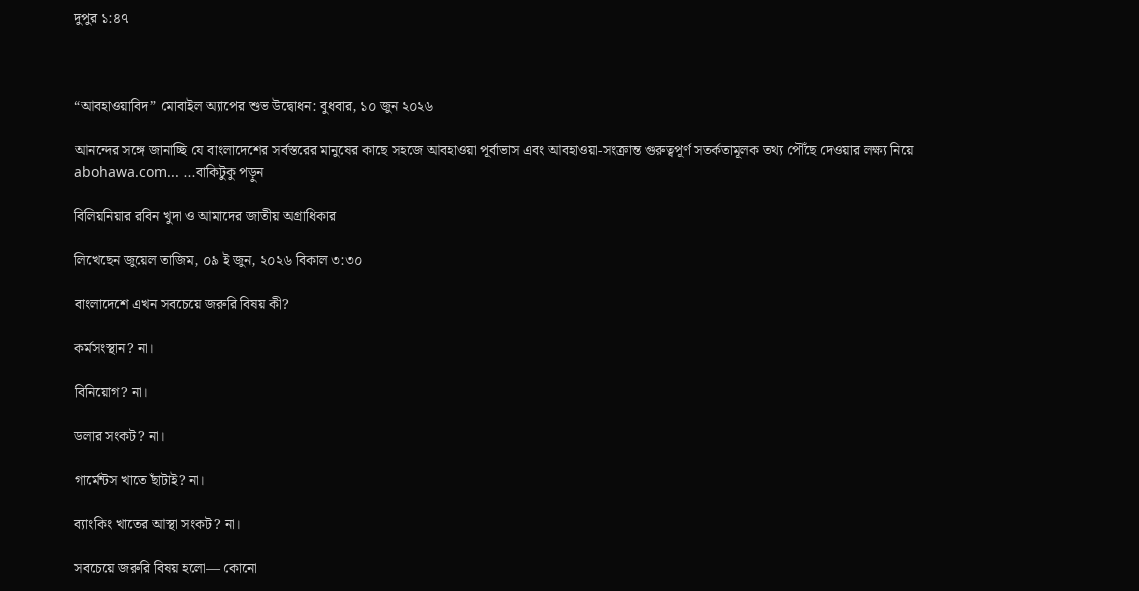দুপুর ১:৪৭



“আবহাওয়াবিদ” মোবাইল অ্যাপের শুভ উদ্বোধন: বুধবার, ১০ জুন ২০২৬

আনন্দের সঙ্গে জানাচ্ছি যে বাংলাদেশের সর্বস্তরের মানুষের কাছে সহজে আবহাওয়া পূর্বাভাস এবং আবহাওয়া-সংক্রান্ত গুরুত্বপূর্ণ সতর্কতামূলক তথ্য পৌঁছে দেওয়ার লক্ষ্য নিয়ে abohawa.com... ...বাকিটুকু পড়ুন

বিলিয়নিয়ার রবিন খুদা ও আমাদের জাতীয় অগ্রাধিকার

লিখেছেন জুয়েল তাজিম, ০৯ ই জুন, ২০২৬ বিকাল ৩:৩০

বাংলাদেশে এখন সবচেয়ে জরুরি বিষয় কী?

কর্মসংস্থান? না।

বিনিয়োগ? না।

ডলার সংকট? না।

গার্মেন্টস খাতে ছাঁটাই? না।

ব্যাংকিং খাতের আস্থা সংকট? না।

সবচেয়ে জরুরি বিষয় হলো— কোনো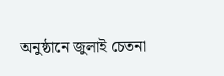অনুষ্ঠানে জুলাই চেতনা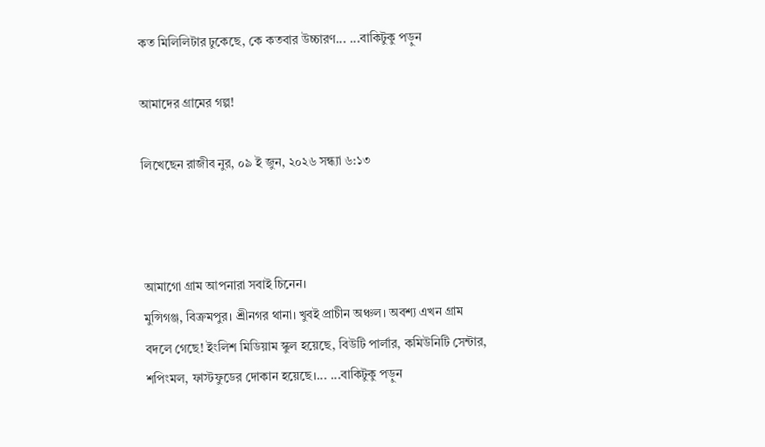কত মিলিলিটার ঢুকেছে, কে কতবার উচ্চারণ... ...বাকিটুকু পড়ুন

আমাদের গ্রামের গল্প!

লিখেছেন রাজীব নুর, ০৯ ই জুন, ২০২৬ সন্ধ্যা ৬:১৩



আমাগো গ্রাম আপনারা সবাই চিনেন।
মুন্সিগঞ্জ, বিক্রমপুর। শ্রীনগর থানা। খুবই প্রাচীন অঞ্চল। অবশ্য এখন গ্রাম বদলে গেছে! ইংলিশ মিডিয়াম স্কুল হয়েছে, বিউটি পার্লার, কমিউনিটি সেন্টার, শপিংমল, ফাস্টফুডের দোকান হয়েছে।... ...বাকিটুকু পড়ুন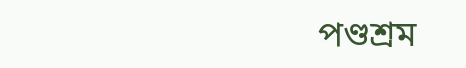পণ্ডশ্রম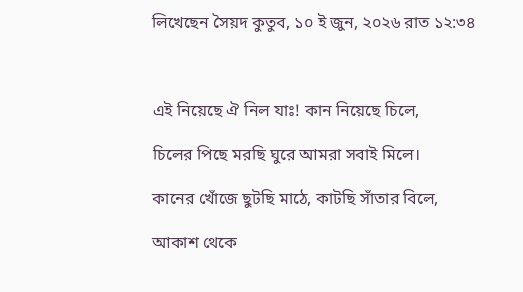লিখেছেন সৈয়দ কুতুব, ১০ ই জুন, ২০২৬ রাত ১২:৩৪



এই নিয়েছে ঐ নিল যাঃ! কান নিয়েছে চিলে,

চিলের পিছে মরছি ঘুরে আমরা সবাই মিলে।

কানের খোঁজে ছুটছি মাঠে, কাটছি সাঁতার বিলে,

আকাশ থেকে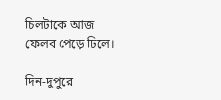চিলটাকে আজ ফেলব পেড়ে ঢিলে।

দিন-দুপুরে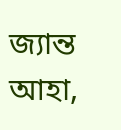জ্যান্ত আহা,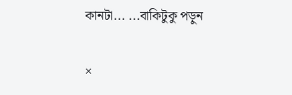কানটা... ...বাকিটুকু পড়ুন

×